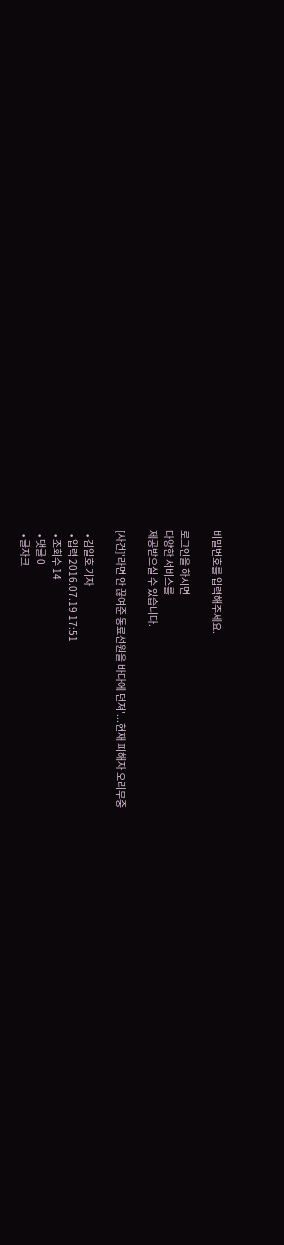비밀번호를 입력해주세요.

로그인을 하시면
다양한 서비스를
제공받으실 수 있습니다.

[사건]'라면 안 끊여준 동료선원을 바다에 던져'...현재 피해자 오리무중

  • 김일호 기자
  • 입력 2016.07.19 17:51
  • 조회수 14
  • 댓글 0
  • 글자크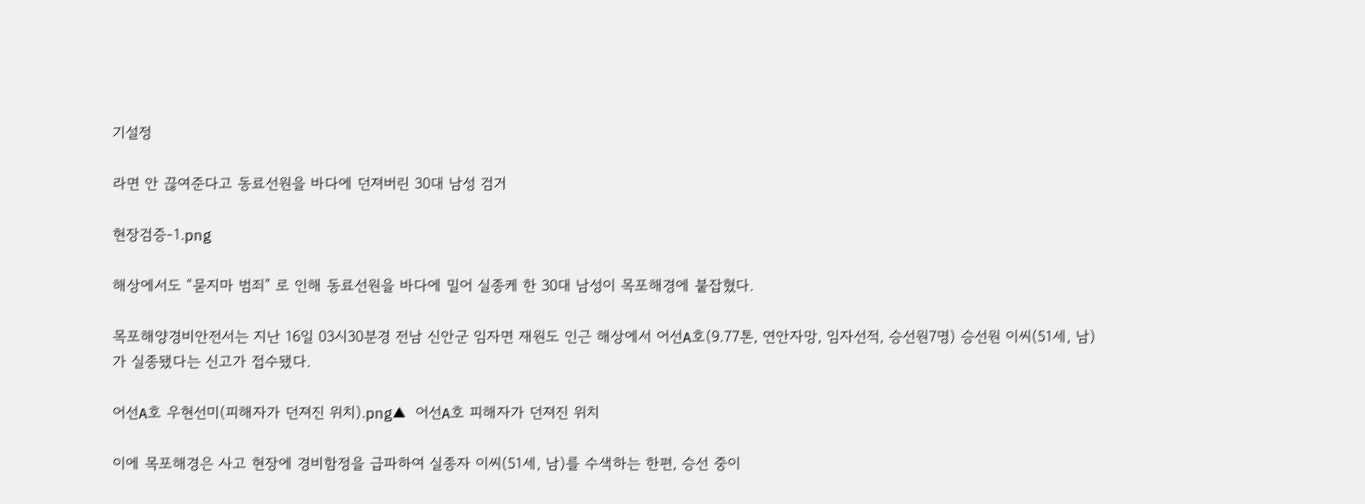기설정

라면 안 끊여준다고 동료선원을 바다에 던져버린 30대 남성 검거

현장검증-1.png

해상에서도 “묻지마 범죄” 로 인해 동료선원을 바다에 밀어 실종케 한 30대 남성이 목포해경에 붙잡혔다.

목포해양경비안전서는 지난 16일 03시30분경 전남 신안군 임자면 재원도 인근 해상에서 어선A호(9.77톤, 연안자망, 임자선적, 승선원7명) 승선원 이씨(51세, 남)가 실종됐다는 신고가 접수됐다.

어선A호 우현선미(피해자가 던져진 위치).png▲ 어선A호 피해자가 던져진 위치

이에 목포해경은 사고 현장에 경비함정을 급파하여 실종자 이씨(51세, 남)를 수색하는 한편, 승선 중이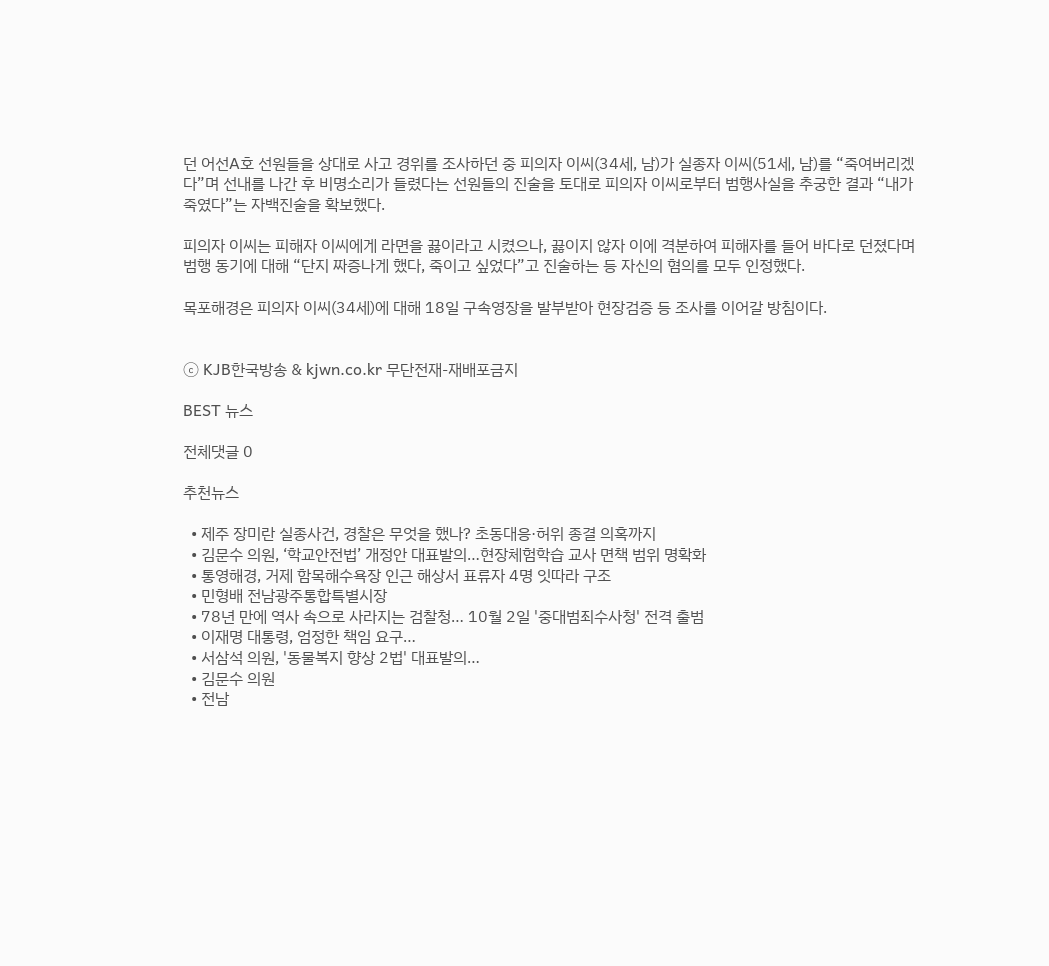던 어선A호 선원들을 상대로 사고 경위를 조사하던 중 피의자 이씨(34세, 남)가 실종자 이씨(51세, 남)를 “죽여버리겠다”며 선내를 나간 후 비명소리가 들렸다는 선원들의 진술을 토대로 피의자 이씨로부터 범행사실을 추궁한 결과 “내가 죽였다”는 자백진술을 확보했다.

피의자 이씨는 피해자 이씨에게 라면을 끓이라고 시켰으나, 끓이지 않자 이에 격분하여 피해자를 들어 바다로 던졌다며 범행 동기에 대해 “단지 짜증나게 했다, 죽이고 싶었다”고 진술하는 등 자신의 혐의를 모두 인정했다.

목포해경은 피의자 이씨(34세)에 대해 18일 구속영장을 발부받아 현장검증 등 조사를 이어갈 방침이다.


ⓒ KJB한국방송 & kjwn.co.kr 무단전재-재배포금지

BEST 뉴스

전체댓글 0

추천뉴스

  • 제주 장미란 실종사건, 경찰은 무엇을 했나? 초동대응·허위 종결 의혹까지
  • 김문수 의원, ‘학교안전법’ 개정안 대표발의…현장체험학습 교사 면책 범위 명확화
  • 통영해경, 거제 함목해수욕장 인근 해상서 표류자 4명 잇따라 구조
  • 민형배 전남광주통합특별시장
  • 78년 만에 역사 속으로 사라지는 검찰청… 10월 2일 '중대범죄수사청' 전격 출범
  • 이재명 대통령, 엄정한 책임 요구…
  • 서삼석 의원, '동물복지 향상 2법' 대표발의…
  • 김문수 의원
  • 전남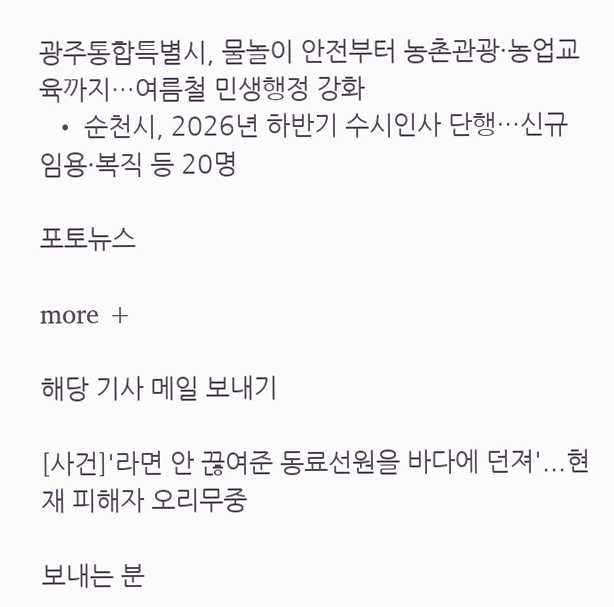광주통합특별시, 물놀이 안전부터 농촌관광·농업교육까지…여름철 민생행정 강화
  • 순천시, 2026년 하반기 수시인사 단행…신규임용·복직 등 20명

포토뉴스

more +

해당 기사 메일 보내기

[사건]'라면 안 끊여준 동료선원을 바다에 던져'...현재 피해자 오리무중

보내는 분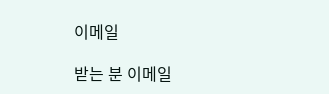이메일

받는 분 이메일